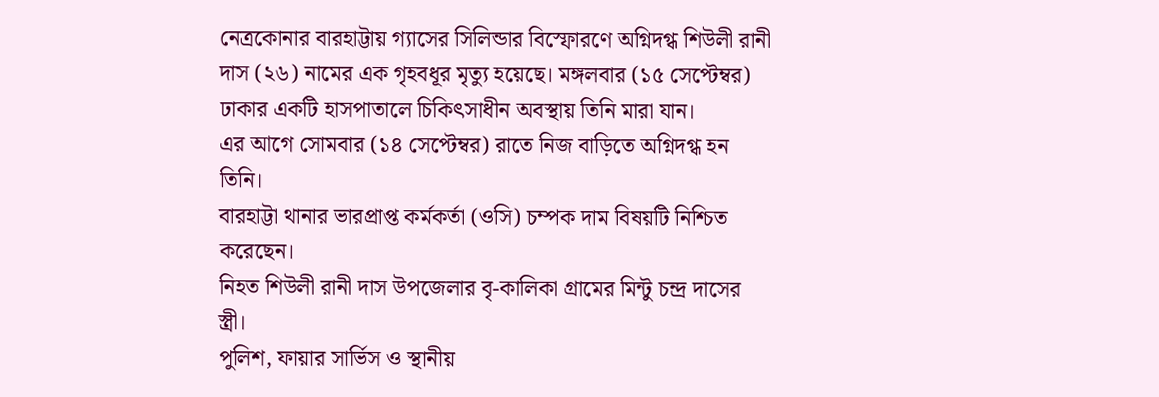নেত্রকোনার বারহাট্টায় গ্যাসের সিলিন্ডার বিস্ফোরণে অগ্নিদগ্ধ শিউলী রানী দাস (২৬) নামের এক গৃহবধূর মৃত্যু হয়েছে। মঙ্গলবার (১৫ সেপ্টেম্বর) ঢাকার একটি হাসপাতালে চিকিৎসাধীন অবস্থায় তিনি মারা যান।
এর আগে সোমবার (১৪ সেপ্টেম্বর) রাতে নিজ বাড়িতে অগ্নিদগ্ধ হন তিনি।
বারহাট্টা থানার ভারপ্রাপ্ত কর্মকর্তা (ওসি) চম্পক দাম বিষয়টি নিশ্চিত করেছেন।
নিহত শিউলী রানী দাস উপজেলার বৃ-কালিকা গ্রামের মিন্টু চন্দ্র দাসের স্ত্রী।
পুলিশ, ফায়ার সার্ভিস ও স্থানীয়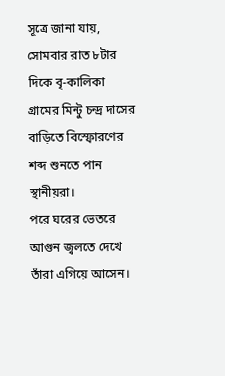সূত্রে জানা যায়, সোমবার রাত ৮টার দিকে বৃ-কালিকা গ্রামের মিন্টু চন্দ্র দাসের বাড়িতে বিস্ফোরণের শব্দ শুনতে পান স্থানীয়রা।
পরে ঘরের ভেতরে আগুন জ্বলতে দেখে তাঁরা এগিয়ে আসেন।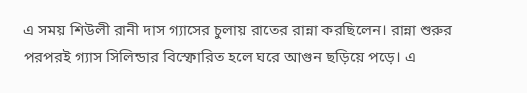এ সময় শিউলী রানী দাস গ্যাসের চুলায় রাতের রান্না করছিলেন। রান্না শুরুর পরপরই গ্যাস সিলিন্ডার বিস্ফোরিত হলে ঘরে আগুন ছড়িয়ে পড়ে। এ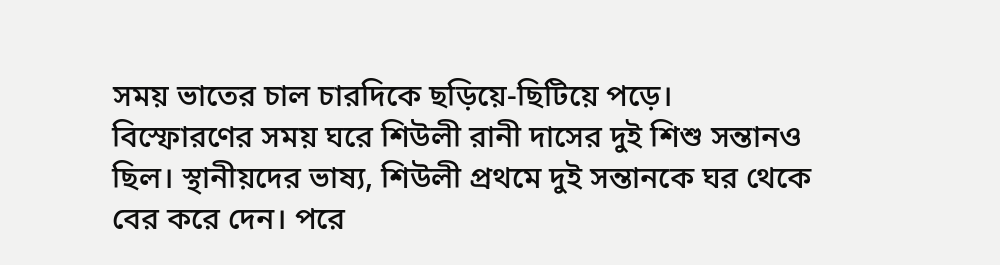সময় ভাতের চাল চারদিকে ছড়িয়ে-ছিটিয়ে পড়ে।
বিস্ফোরণের সময় ঘরে শিউলী রানী দাসের দুই শিশু সন্তানও ছিল। স্থানীয়দের ভাষ্য, শিউলী প্রথমে দুই সন্তানকে ঘর থেকে বের করে দেন। পরে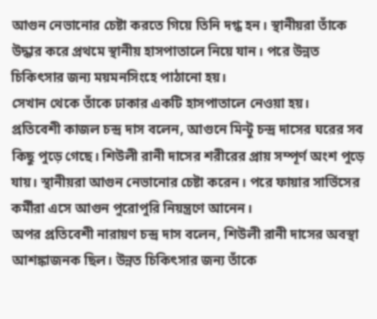আগুন নেভানোর চেষ্টা করতে গিয়ে তিনি দগ্ধ হন। স্থানীয়রা তাঁকে উদ্ধার করে প্রথমে স্থানীয় হাসপাতালে নিয়ে যান। পরে উন্নত চিকিৎসার জন্য ময়মনসিংহে পাঠানো হয়।
সেখান থেকে তাঁকে ঢাকার একটি হাসপাতালে নেওয়া হয়।
প্রতিবেশী কাজল চন্দ্র দাস বলেন, আগুনে মিন্টু চন্দ্র দাসের ঘরের সব কিছু পুড়ে গেছে। শিউলী রানী দাসের শরীরের প্রায় সম্পূর্ণ অংশ পুড়ে যায়। স্থানীয়রা আগুন নেভানোর চেষ্টা করেন। পরে ফায়ার সার্ভিসের কর্মীরা এসে আগুন পুরোপুরি নিয়ন্ত্রণে আনেন।
অপর প্রতিবেশী নারায়ণ চন্দ্র দাস বলেন, শিউলী রানী দাসের অবস্থা আশঙ্কাজনক ছিল। উন্নত চিকিৎসার জন্য তাঁকে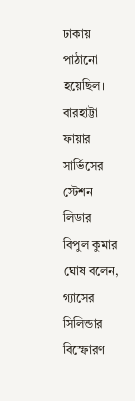ঢাকায় পাঠানো হয়েছিল।
বারহাট্টা ফায়ার সার্ভিসের স্টেশন লিডার বিপুল কুমার ঘোষ বলেন, গ্যাসের সিলিন্ডার বিস্ফোরণ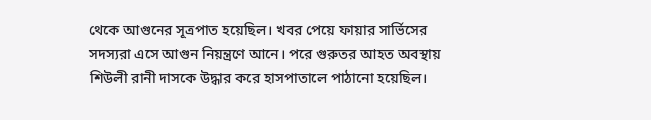থেকে আগুনের সূত্রপাত হয়েছিল। খবর পেয়ে ফায়ার সার্ভিসের সদস্যরা এসে আগুন নিয়ন্ত্রণে আনে। পরে গুরুতর আহত অবস্থায় শিউলী রানী দাসকে উদ্ধার করে হাসপাতালে পাঠানো হয়েছিল।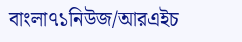বাংলা৭১নিউজ/আরএইচ